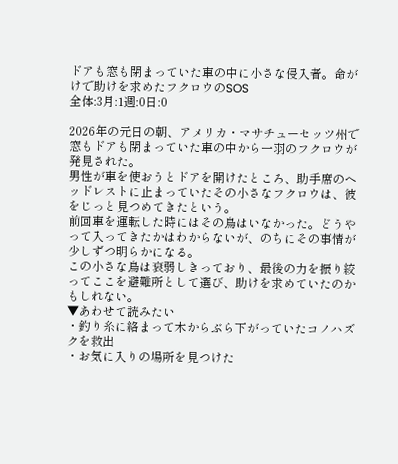ドアも窓も閉まっていた車の中に小さな侵入者。命がけで助けを求めたフクロウのSOS
全体:3月:1週:0日:0

2026年の元日の朝、アメリカ・マサチューセッツ州で窓もドアも閉まっていた車の中から一羽のフクロウが発見された。
男性が車を使おうとドアを開けたところ、助手席のヘッドレストに止まっていたその小さなフクロウは、彼をじっと見つめてきたという。
前回車を運転した時にはその鳥はいなかった。どうやって入ってきたかはわからないが、のちにその事情が少しずつ明らかになる。
この小さな鳥は衰弱しきっており、最後の力を振り絞ってここを避難所として選び、助けを求めていたのかもしれない。
▼あわせて読みたい
・釣り糸に絡まって木からぶら下がっていたコノハズクを救出
・お気に入りの場所を見つけた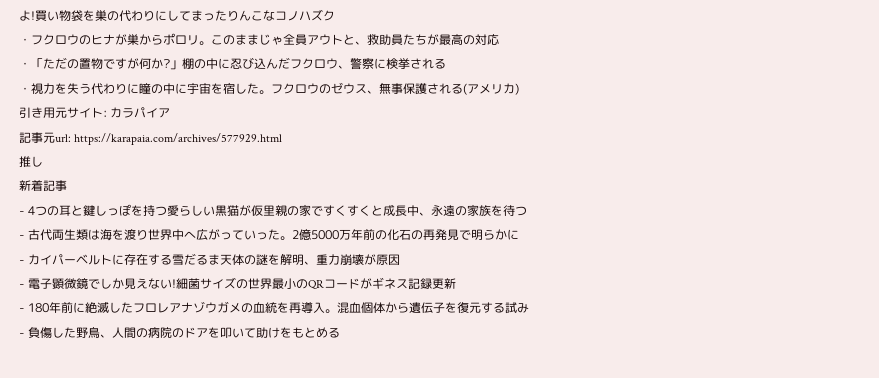よ!買い物袋を巣の代わりにしてまったりんこなコノハズク
・フクロウのヒナが巣からポロリ。このままじゃ全員アウトと、救助員たちが最高の対応
・「ただの置物ですが何か?」棚の中に忍び込んだフクロウ、警察に検挙される
・視力を失う代わりに瞳の中に宇宙を宿した。フクロウのゼウス、無事保護される(アメリカ)
引き用元サイト: カラパイア
記事元url: https://karapaia.com/archives/577929.html
推し
新着記事
- 4つの耳と鍵しっぽを持つ愛らしい黒猫が仮里親の家ですくすくと成長中、永遠の家族を待つ
- 古代両生類は海を渡り世界中へ広がっていった。2億5000万年前の化石の再発見で明らかに
- カイパーベルトに存在する雪だるま天体の謎を解明、重力崩壊が原因
- 電子顕微鏡でしか見えない!細菌サイズの世界最小のQRコードがギネス記録更新
- 180年前に絶滅したフロレアナゾウガメの血統を再導入。混血個体から遺伝子を復元する試み
- 負傷した野鳥、人間の病院のドアを叩いて助けをもとめる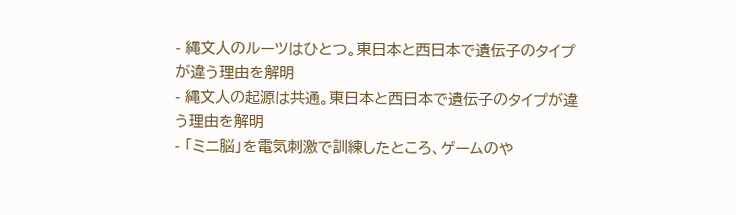- 縄文人のルーツはひとつ。東日本と西日本で遺伝子のタイプが違う理由を解明
- 縄文人の起源は共通。東日本と西日本で遺伝子のタイプが違う理由を解明
- 「ミニ脳」を電気刺激で訓練したところ、ゲームのや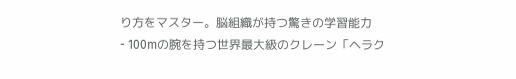り方をマスター。脳組織が持つ驚きの学習能力
- 100mの腕を持つ世界最大級のクレーン「ヘラク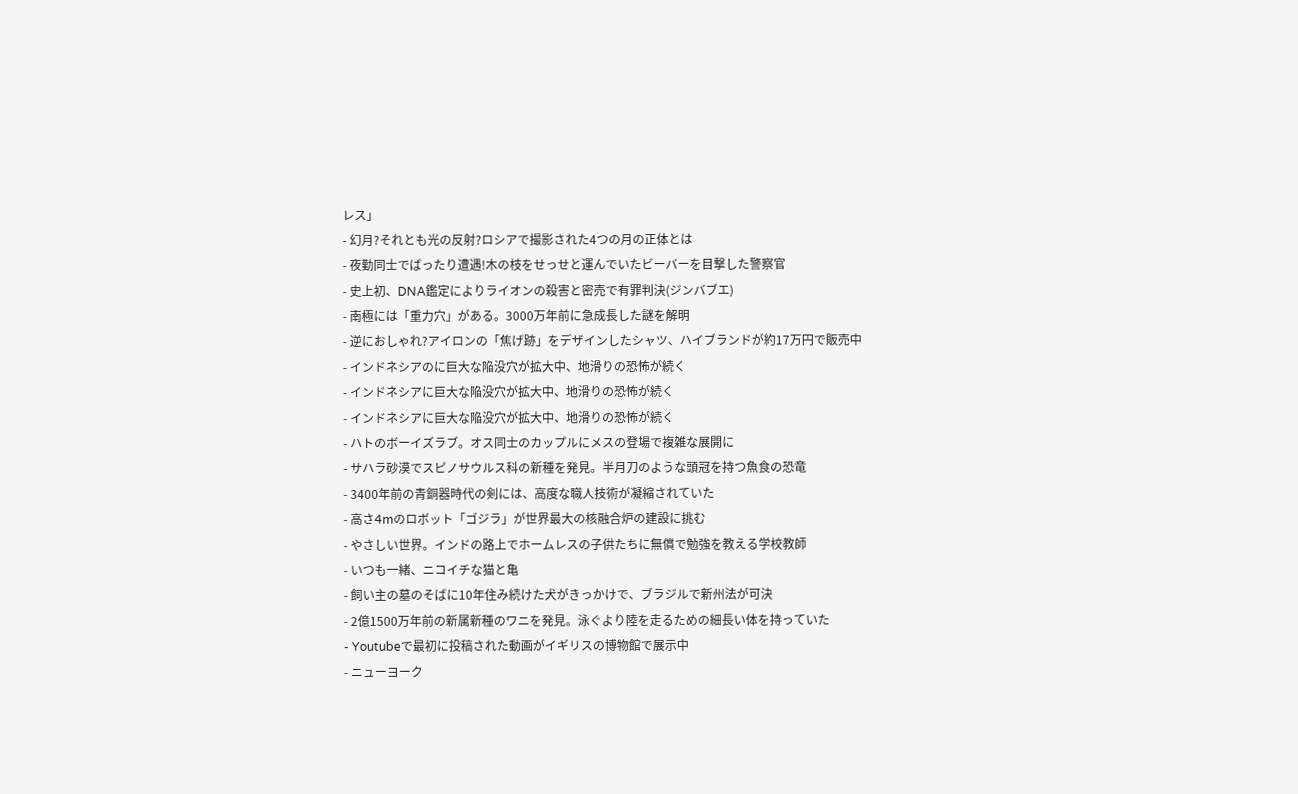レス」
- 幻月?それとも光の反射?ロシアで撮影された4つの月の正体とは
- 夜勤同士でばったり遭遇!木の枝をせっせと運んでいたビーバーを目撃した警察官
- 史上初、DNA鑑定によりライオンの殺害と密売で有罪判決(ジンバブエ)
- 南極には「重力穴」がある。3000万年前に急成長した謎を解明
- 逆におしゃれ?アイロンの「焦げ跡」をデザインしたシャツ、ハイブランドが約17万円で販売中
- インドネシアのに巨大な陥没穴が拡大中、地滑りの恐怖が続く
- インドネシアに巨大な陥没穴が拡大中、地滑りの恐怖が続く
- インドネシアに巨大な陥没穴が拡大中、地滑りの恐怖が続く
- ハトのボーイズラブ。オス同士のカップルにメスの登場で複雑な展開に
- サハラ砂漠でスピノサウルス科の新種を発見。半月刀のような頭冠を持つ魚食の恐竜
- 3400年前の青銅器時代の剣には、高度な職人技術が凝縮されていた
- 高さ4mのロボット「ゴジラ」が世界最大の核融合炉の建設に挑む
- やさしい世界。インドの路上でホームレスの子供たちに無償で勉強を教える学校教師
- いつも一緒、ニコイチな猫と亀
- 飼い主の墓のそばに10年住み続けた犬がきっかけで、ブラジルで新州法が可決
- 2億1500万年前の新属新種のワニを発見。泳ぐより陸を走るための細長い体を持っていた
- Youtubeで最初に投稿された動画がイギリスの博物館で展示中
- ニューヨーク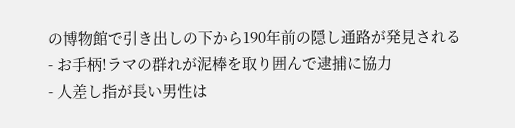の博物館で引き出しの下から190年前の隠し通路が発見される
- お手柄!ラマの群れが泥棒を取り囲んで逮捕に協力
- 人差し指が長い男性は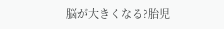脳が大きくなる?胎児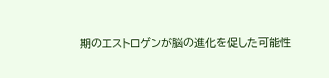期のエストロゲンが脳の進化を促した可能性